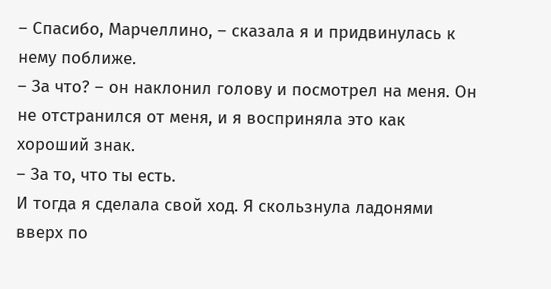– Спасибо, Марчеллино, – сказала я и придвинулась к нему поближе.
– За что? – он наклонил голову и посмотрел на меня. Он не отстранился от меня, и я восприняла это как хороший знак.
– За то, что ты есть.
И тогда я сделала свой ход. Я скользнула ладонями вверх по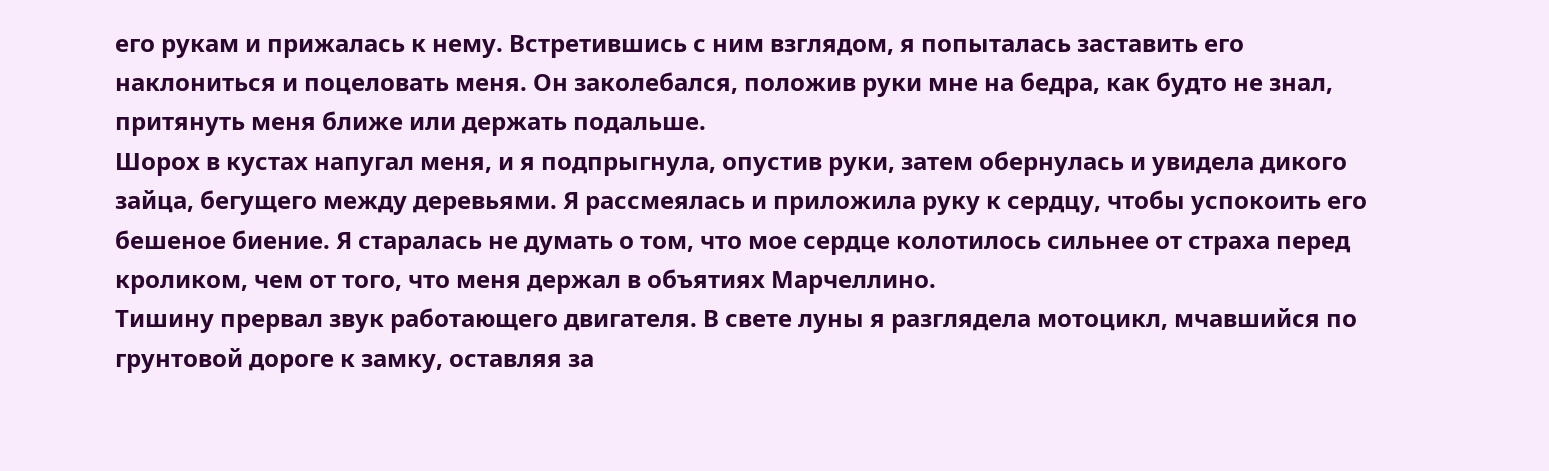его рукам и прижалась к нему. Встретившись с ним взглядом, я попыталась заставить его наклониться и поцеловать меня. Он заколебался, положив руки мне на бедра, как будто не знал, притянуть меня ближе или держать подальше.
Шорох в кустах напугал меня, и я подпрыгнула, опустив руки, затем обернулась и увидела дикого зайца, бегущего между деревьями. Я рассмеялась и приложила руку к сердцу, чтобы успокоить его бешеное биение. Я старалась не думать о том, что мое сердце колотилось сильнее от страха перед кроликом, чем от того, что меня держал в объятиях Марчеллино.
Тишину прервал звук работающего двигателя. В свете луны я разглядела мотоцикл, мчавшийся по грунтовой дороге к замку, оставляя за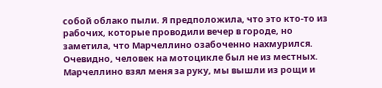собой облако пыли. Я предположила, что это кто-то из рабочих, которые проводили вечер в городе, но заметила, что Марчеллино озабоченно нахмурился. Очевидно, человек на мотоцикле был не из местных.
Марчеллино взял меня за руку, мы вышли из рощи и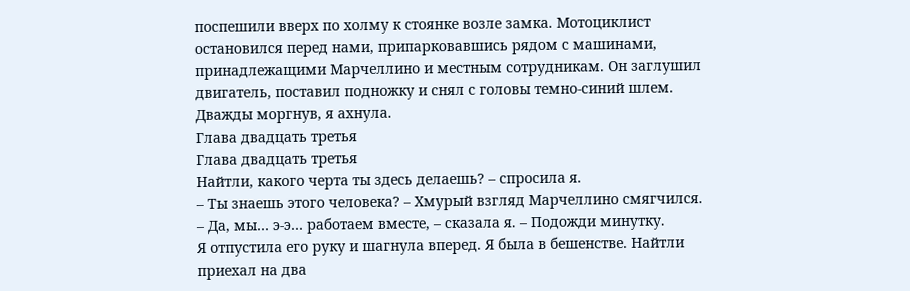поспешили вверх по холму к стоянке возле замка. Мотоциклист остановился перед нами, припарковавшись рядом с машинами, принадлежащими Марчеллино и местным сотрудникам. Он заглушил двигатель, поставил подножку и снял с головы темно-синий шлем. Дважды моргнув, я ахнула.
Глава двадцать третья
Глава двадцать третья
Найтли, какого черта ты здесь делаешь? – спросила я.
– Ты знаешь этого человека? – Хмурый взгляд Марчеллино смягчился.
– Да, мы… э-э… работаем вместе, – сказала я. – Подожди минутку.
Я отпустила его руку и шагнула вперед. Я была в бешенстве. Найтли приехал на два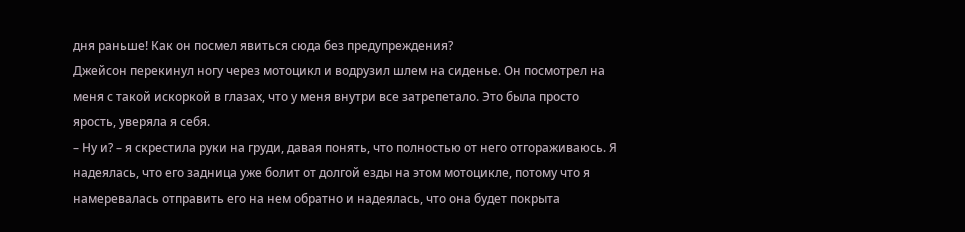дня раньше! Как он посмел явиться сюда без предупреждения?
Джейсон перекинул ногу через мотоцикл и водрузил шлем на сиденье. Он посмотрел на меня с такой искоркой в глазах, что у меня внутри все затрепетало. Это была просто ярость, уверяла я себя.
– Ну и? – я скрестила руки на груди, давая понять, что полностью от него отгораживаюсь. Я надеялась, что его задница уже болит от долгой езды на этом мотоцикле, потому что я намеревалась отправить его на нем обратно и надеялась, что она будет покрыта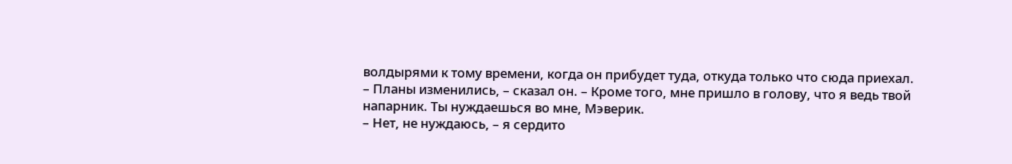волдырями к тому времени, когда он прибудет туда, откуда только что сюда приехал.
– Планы изменились, – сказал он. – Кроме того, мне пришло в голову, что я ведь твой напарник. Ты нуждаешься во мне, Мэверик.
– Нет, не нуждаюсь, – я сердито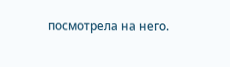посмотрела на него.